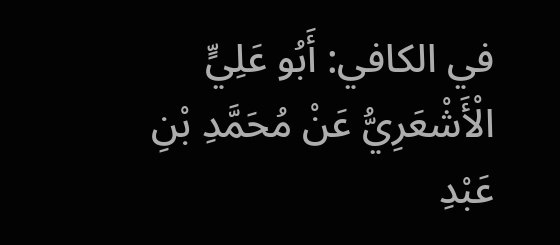في الكافي: أَبُو عَلِيٍّ الْأَشْعَرِيُّ عَنْ مُحَمَّدِ بْنِ عَبْدِ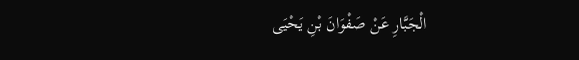الْجَبَّارِ عَنْ صَفْوَانَ بْنِ يَحْيَى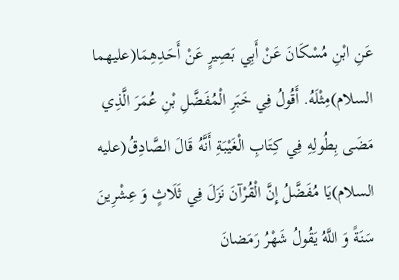عَنِ ابْنِ مُسْكَانَ عَنْ أَبِي بَصِيرٍ عَنْ أَحَدِهِمَا(عليهما السلام)مِثْلَهُ. أَقُولُ فِي خَبَرِ الْمُفَضَّلِ بْنِ عُمَرَ الَّذِي مَضَى بِطُولِهِ فِي كِتَابِ الْغَيْبَةِ أَنَّهُ قَالَ الصَّادِقُ(عليه السلام)يَا مُفَضَّلُ إِنَّ الْقُرْآنَ نَزَلَ فِي ثَلَاثٍ وَ عِشْرِينَ سَنَةً وَ اللَّهُ يَقُولُ شَهْرُ رَمَضانَ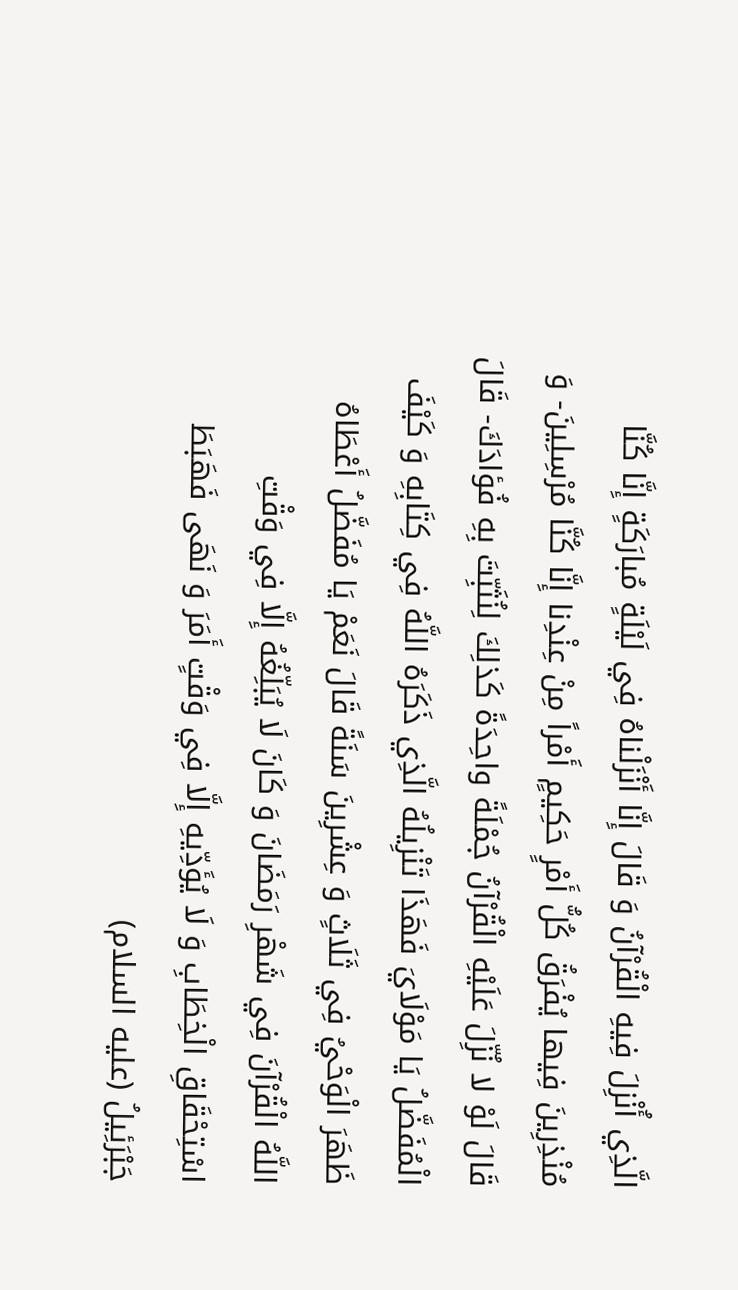الَّذِي أُنْزِلَ فِيهِ الْقُرْآنُ وَ قَالَ إِنَّا أَنْزَلْناهُ فِي لَيْلَةٍ مُبارَكَةٍ إِنَّا كُنَّا مُنْذِرِينَ فِيها يُفْرَقُ كُلُّ أَمْرٍ حَكِيمٍ أَمْراً مِنْ عِنْدِنا إِنَّا كُنَّا مُرْسِلِينَ- وَ قَالَ لَوْ لا نُزِّلَ عَلَيْهِ الْقُرْآنُ جُمْلَةً واحِدَةً كَذلِكَ لِنُثَبِّتَ بِهِ فُؤادَكَ- قَالَ الْمُفَضَّلُ يَا مَوْلَايَ فَهَذَا تَنْزِيلُهُ الَّذِي ذَكَرَهُ اللَّهُ فِي كِتَابِهِ وَ كَيْفَ ظَهَرَ الْوَحْيُ فِي ثَلَاثٍ وَ عِشْرِينَ سَنَةً قَالَ نَعَمْ يَا مُفَضَّلُ أَعْطَاهُ اللَّهُ الْقُرْآنَ فِي شَهْرِ رَمَضَانَ وَ كَانَ لَا يُبَلِّغُهُ إِلَّا فِي وَقْتِ اسْتِحْقَاقِ الْخِطَابِ وَ لَا يُؤَدِّيهِ إِلَّا فِي وَقْتٍ أَمَرَ وَ نَهَى فَهَبَطَ جَبْرَئِيلُ (عليه السلام)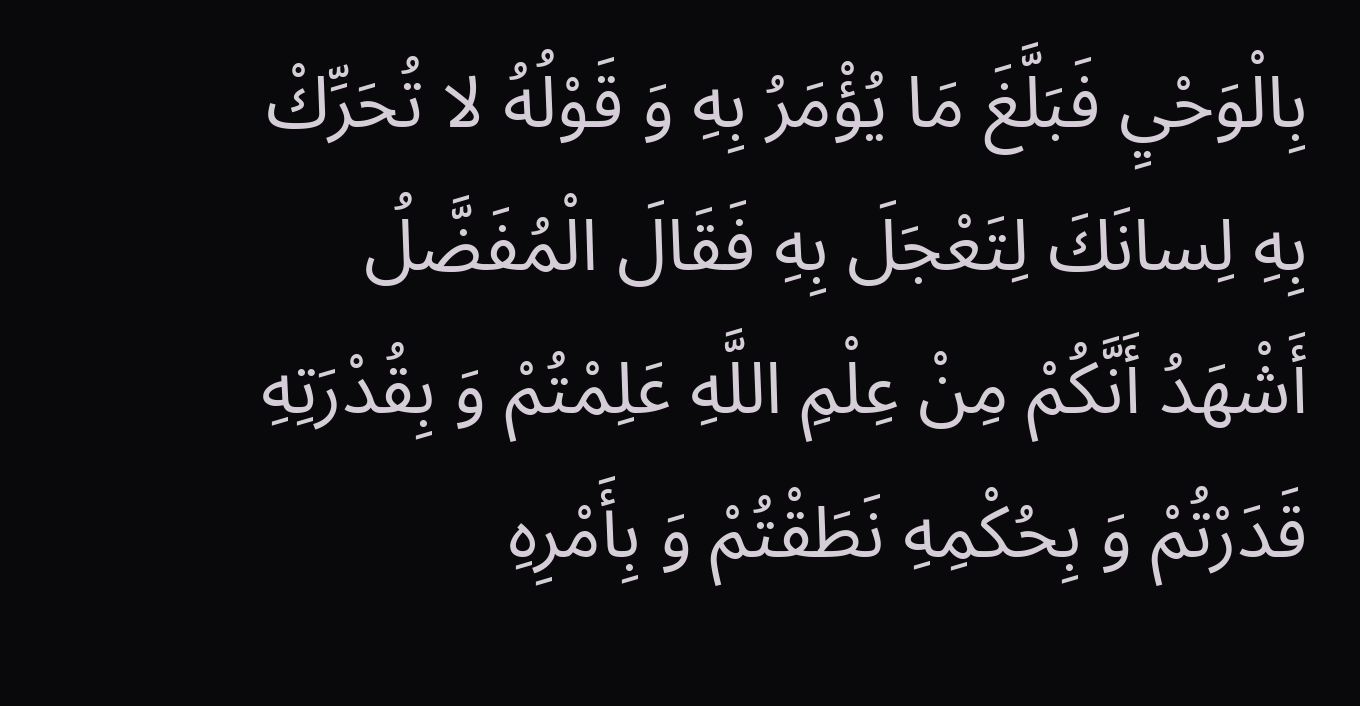بِالْوَحْيِ فَبَلَّغَ مَا يُؤْمَرُ بِهِ وَ قَوْلُهُ لا تُحَرِّكْ بِهِ لِسانَكَ لِتَعْجَلَ بِهِ فَقَالَ الْمُفَضَّلُ أَشْهَدُ أَنَّكُمْ مِنْ عِلْمِ اللَّهِ عَلِمْتُمْ وَ بِقُدْرَتِهِ قَدَرْتُمْ وَ بِحُكْمِهِ نَطَقْتُمْ وَ بِأَمْرِهِ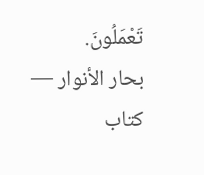تَعْمَلُونَ.
بحار الأنوار — كتاب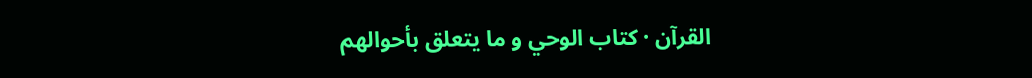القرآن · كتاب الوحي و ما يتعلق بأحوالهم